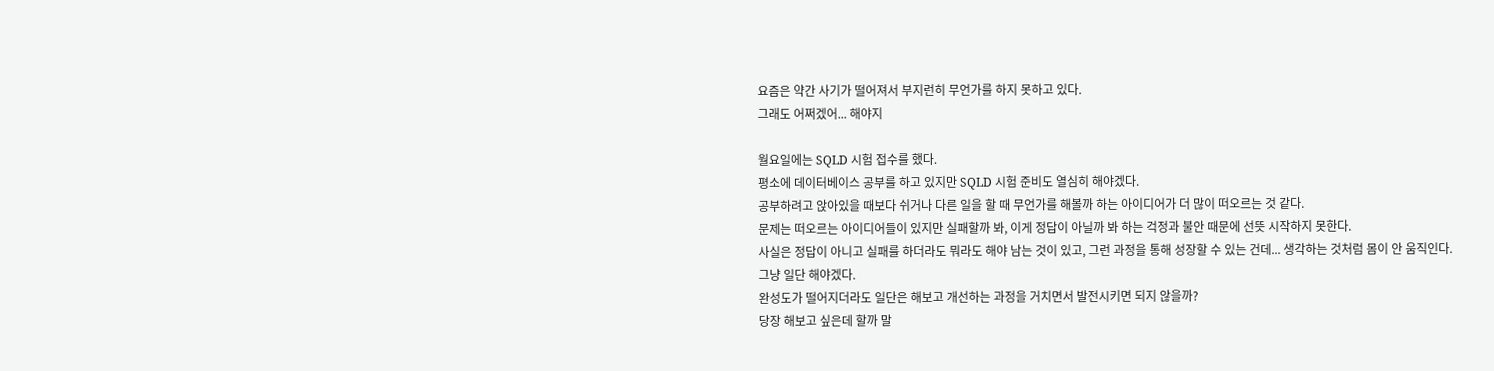요즘은 약간 사기가 떨어져서 부지런히 무언가를 하지 못하고 있다.
그래도 어쩌겠어... 해야지

월요일에는 SQLD 시험 접수를 했다.
평소에 데이터베이스 공부를 하고 있지만 SQLD 시험 준비도 열심히 해야겠다.
공부하려고 앉아있을 때보다 쉬거나 다른 일을 할 때 무언가를 해볼까 하는 아이디어가 더 많이 떠오르는 것 같다.
문제는 떠오르는 아이디어들이 있지만 실패할까 봐, 이게 정답이 아닐까 봐 하는 걱정과 불안 때문에 선뜻 시작하지 못한다.
사실은 정답이 아니고 실패를 하더라도 뭐라도 해야 남는 것이 있고, 그런 과정을 통해 성장할 수 있는 건데... 생각하는 것처럼 몸이 안 움직인다.
그냥 일단 해야겠다.
완성도가 떨어지더라도 일단은 해보고 개선하는 과정을 거치면서 발전시키면 되지 않을까?
당장 해보고 싶은데 할까 말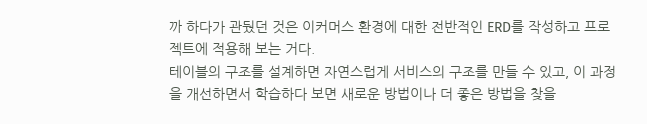까 하다가 관뒀던 것은 이커머스 환경에 대한 전반적인 ERD를 작성하고 프로젝트에 적용해 보는 거다.
테이블의 구조를 설계하면 자연스럽게 서비스의 구조를 만들 수 있고, 이 과정을 개선하면서 학습하다 보면 새로운 방법이나 더 좋은 방법을 찾을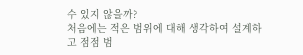수 있지 않을까?
처음에는 적은 범위에 대해 생각하여 설계하고 점점 범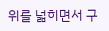위를 넓히면서 구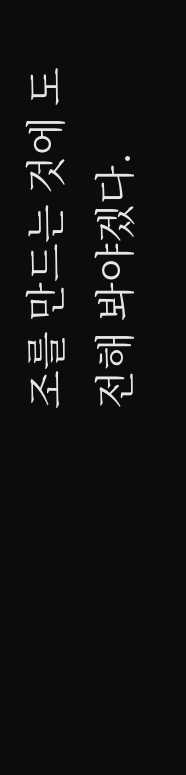조를 만드는 것에 도전해 봐야겠다.